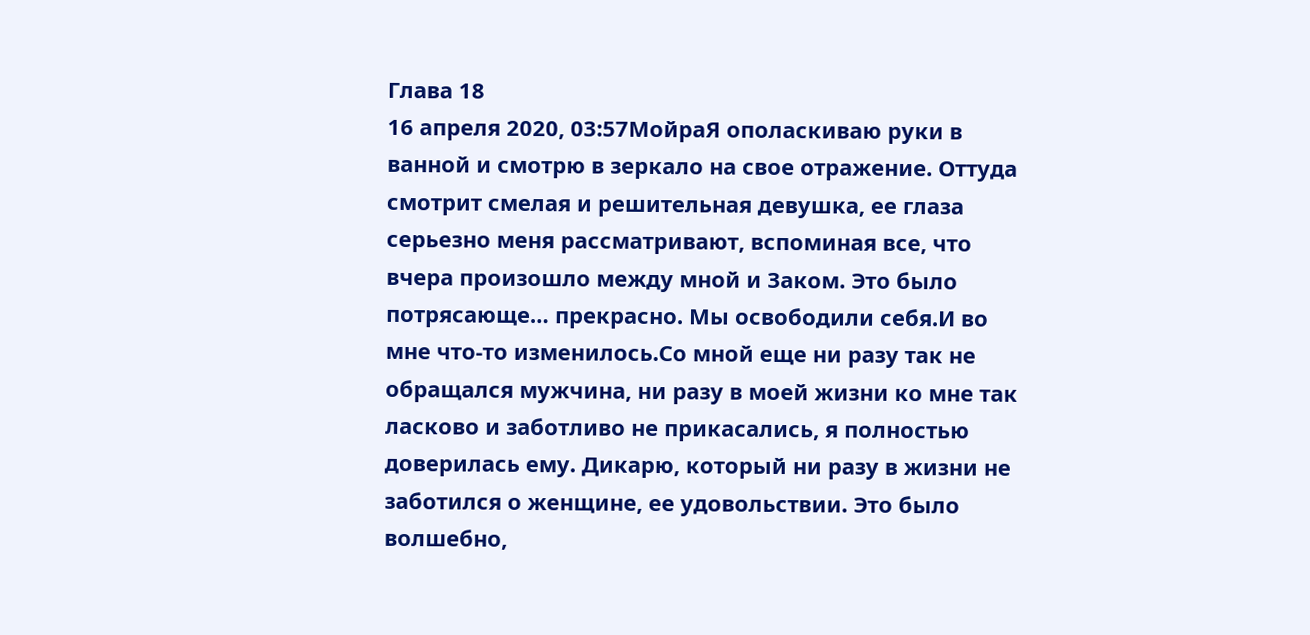Глава 18
16 апреля 2020, 03:57МойраЯ ополаскиваю руки в ванной и смотрю в зеркало на свое отражение. Оттуда смотрит смелая и решительная девушка, ее глаза серьезно меня рассматривают, вспоминая все, что вчера произошло между мной и Заком. Это было потрясающе… прекрасно. Мы освободили себя.И во мне что-то изменилось.Со мной еще ни разу так не обращался мужчина, ни разу в моей жизни ко мне так ласково и заботливо не прикасались, я полностью доверилась ему. Дикарю, который ни разу в жизни не заботился о женщине, ее удовольствии. Это было волшебно,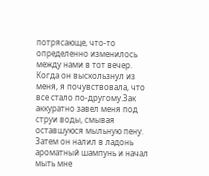потрясающе, что-то определенно изменилось между нами в тот вечер. Когда он выскользнул из меня, я почувствовала, что все стало по-другому.Зак аккуратно завел меня под струи воды, смывая оставшуюся мыльную пену. Затем он налил в ладонь ароматный шампунь и начал мыть мне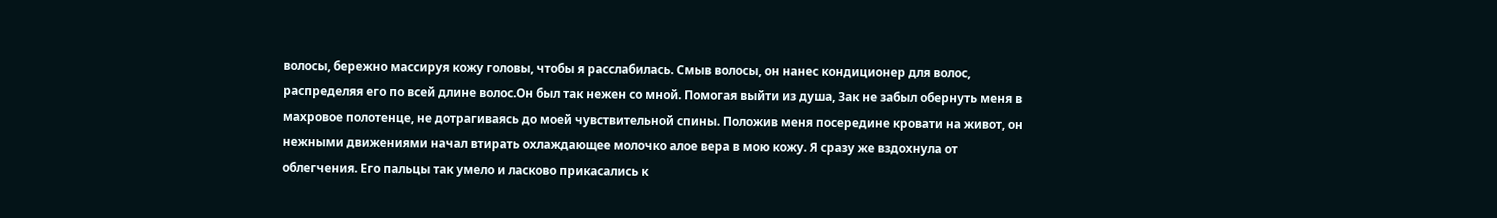волосы, бережно массируя кожу головы, чтобы я расслабилась. Смыв волосы, он нанес кондиционер для волос, распределяя его по всей длине волос.Он был так нежен со мной. Помогая выйти из душа, Зак не забыл обернуть меня в махровое полотенце, не дотрагиваясь до моей чувствительной спины. Положив меня посередине кровати на живот, он нежными движениями начал втирать охлаждающее молочко алое вера в мою кожу. Я сразу же вздохнула от облегчения. Его пальцы так умело и ласково прикасались к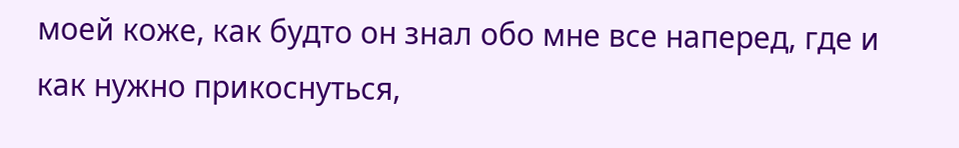моей коже, как будто он знал обо мне все наперед, где и как нужно прикоснуться,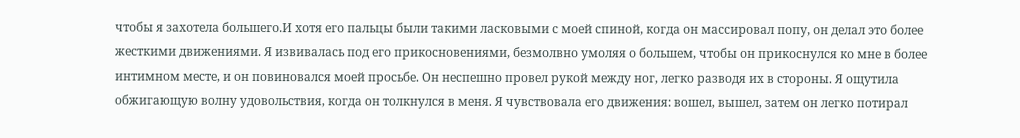чтобы я захотела большего.И хотя его пальцы были такими ласковыми с моей спиной, когда он массировал попу, он делал это более жесткими движениями. Я извивалась под его прикосновениями, безмолвно умоляя о большем, чтобы он прикоснулся ко мне в более интимном месте, и он повиновался моей просьбе. Он неспешно провел рукой между ног, легко разводя их в стороны. Я ощутила обжигающую волну удовольствия, когда он толкнулся в меня. Я чувствовала его движения: вошел, вышел, затем он легко потирал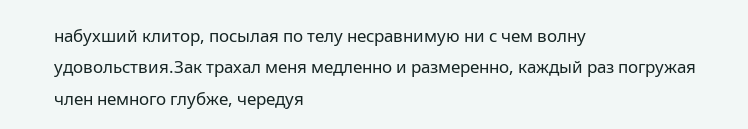набухший клитор, посылая по телу несравнимую ни с чем волну удовольствия.Зак трахал меня медленно и размеренно, каждый раз погружая член немного глубже, чередуя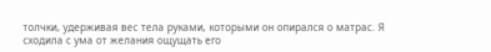толчки, удерживая вес тела руками, которыми он опирался о матрас. Я сходила с ума от желания ощущать его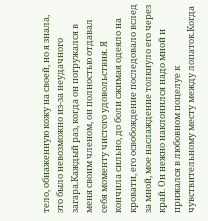тело, обнаженную кожу на своей, но я знала, это было невозможно из-за неудачного загара.Каждый раз, когда он погружался в меня своим членом, он полностью отдавал себя моменту чистого удовольствия. Я кончила сильно, до боли сжимая одеяло на кровати, его освобождение последовало вслед за мной, мое наслаждение толкнуло его через край. Он нежно наклонился надо мной и прижался в любовном поцелуе к чувствительному месту между лопаток.Когда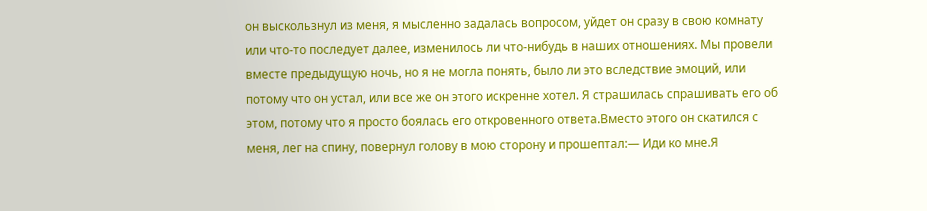он выскользнул из меня, я мысленно задалась вопросом, уйдет он сразу в свою комнату или что-то последует далее, изменилось ли что-нибудь в наших отношениях. Мы провели вместе предыдущую ночь, но я не могла понять, было ли это вследствие эмоций, или потому что он устал, или все же он этого искренне хотел. Я страшилась спрашивать его об этом, потому что я просто боялась его откровенного ответа.Вместо этого он скатился с меня, лег на спину, повернул голову в мою сторону и прошептал:— Иди ко мне.Я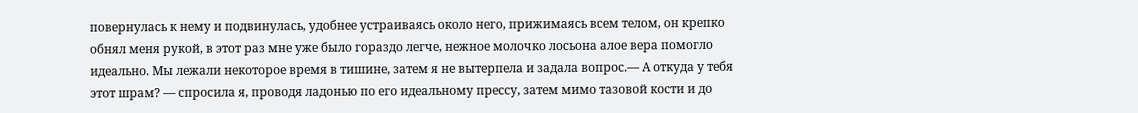повернулась к нему и подвинулась, удобнее устраиваясь около него, прижимаясь всем телом, он крепко обнял меня рукой, в этот раз мне уже было гораздо легче, нежное молочко лосьона алое вера помогло идеально. Мы лежали некоторое время в тишине, затем я не вытерпела и задала вопрос.— А откуда у тебя этот шрам? — спросила я, проводя ладонью по его идеальному прессу, затем мимо тазовой кости и до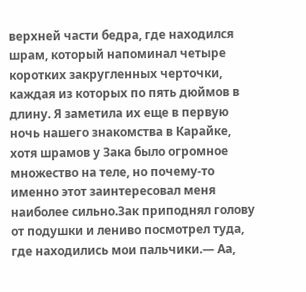верхней части бедра, где находился шрам, который напоминал четыре коротких закругленных черточки, каждая из которых по пять дюймов в длину. Я заметила их еще в первую ночь нашего знакомства в Карайке, хотя шрамов у Зака было огромное множество на теле, но почему-то именно этот заинтересовал меня наиболее сильно.Зак приподнял голову от подушки и лениво посмотрел туда, где находились мои пальчики.— Аа,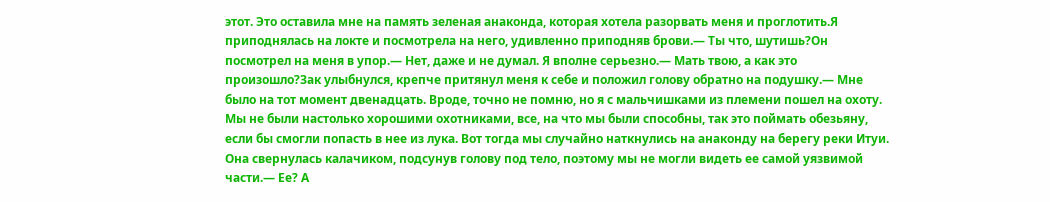этот. Это оставила мне на память зеленая анаконда, которая хотела разорвать меня и проглотить.Я приподнялась на локте и посмотрела на него, удивленно приподняв брови.— Ты что, шутишь?Он посмотрел на меня в упор.— Нет, даже и не думал. Я вполне серьезно.— Мать твою, а как это произошло?Зак улыбнулся, крепче притянул меня к себе и положил голову обратно на подушку.— Мне было на тот момент двенадцать. Вроде, точно не помню, но я с мальчишками из племени пошел на охоту. Мы не были настолько хорошими охотниками, все, на что мы были способны, так это поймать обезьяну, если бы смогли попасть в нее из лука. Вот тогда мы случайно наткнулись на анаконду на берегу реки Итуи. Она свернулась калачиком, подсунув голову под тело, поэтому мы не могли видеть ее самой уязвимой части.— Ее? А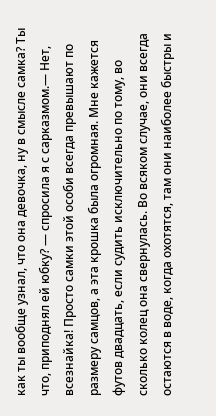как ты вообще узнал, что она девочка, ну в смысле самка? Ты что, приподнял ей юбку? — спросила я с сарказмом.— Нет, всезнайка! Просто самки этой особи всегда превышают по размеру самцов, а эта крошка была огромная. Мне кажется футов двадцать, если судить исключительно по тому, во сколько колец она свернулась. Во всяком случае, они всегда остаются в воде, когда охотятся, там они наиболее быстры и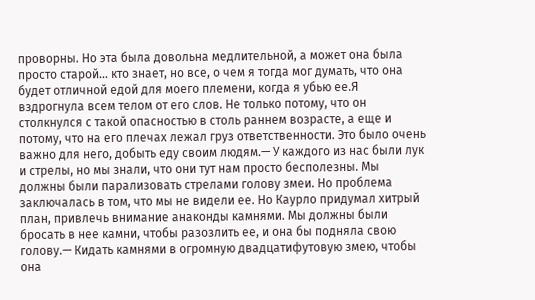проворны. Но эта была довольна медлительной, а может она была просто старой... кто знает, но все, о чем я тогда мог думать, что она будет отличной едой для моего племени, когда я убью ее.Я вздрогнула всем телом от его слов. Не только потому, что он столкнулся с такой опасностью в столь раннем возрасте, а еще и потому, что на его плечах лежал груз ответственности. Это было очень важно для него, добыть еду своим людям.— У каждого из нас были лук и стрелы, но мы знали, что они тут нам просто бесполезны. Мы должны были парализовать стрелами голову змеи. Но проблема заключалась в том, что мы не видели ее. Но Каурло придумал хитрый план, привлечь внимание анаконды камнями. Мы должны были бросать в нее камни, чтобы разозлить ее, и она бы подняла свою голову.— Кидать камнями в огромную двадцатифутовую змею, чтобы она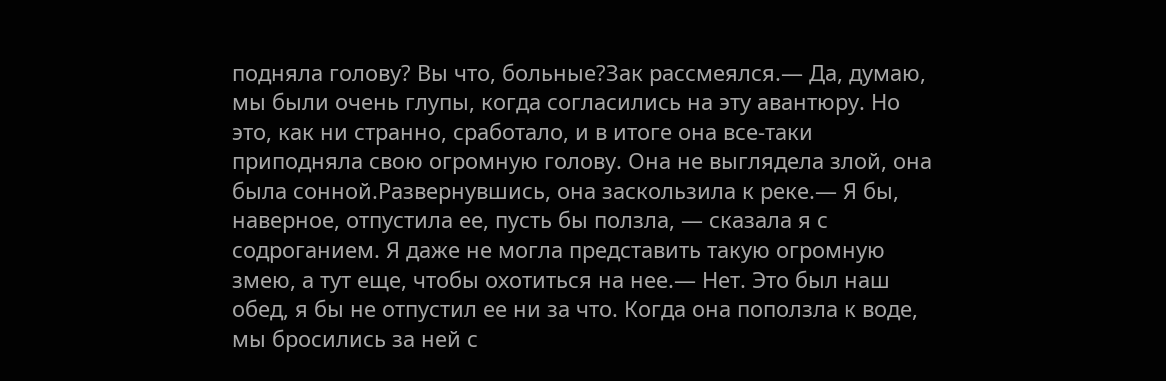подняла голову? Вы что, больные?Зак рассмеялся.— Да, думаю, мы были очень глупы, когда согласились на эту авантюру. Но это, как ни странно, сработало, и в итоге она все-таки приподняла свою огромную голову. Она не выглядела злой, она была сонной.Развернувшись, она заскользила к реке.— Я бы, наверное, отпустила ее, пусть бы ползла, — сказала я с содроганием. Я даже не могла представить такую огромную змею, а тут еще, чтобы охотиться на нее.— Нет. Это был наш обед, я бы не отпустил ее ни за что. Когда она поползла к воде, мы бросились за ней с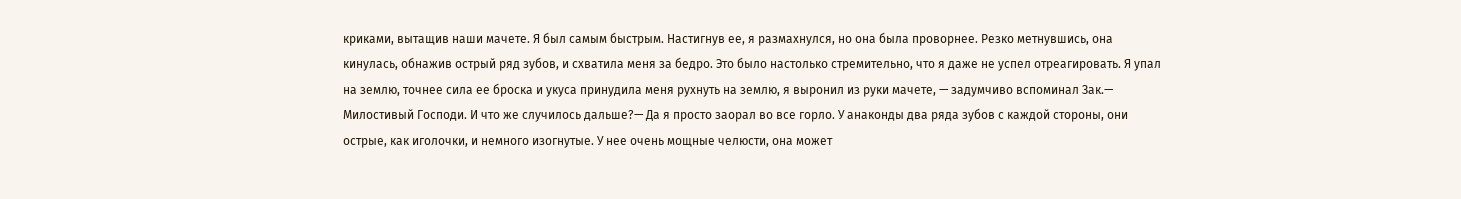криками, вытащив наши мачете. Я был самым быстрым. Настигнув ее, я размахнулся, но она была проворнее. Резко метнувшись, она кинулась, обнажив острый ряд зубов, и схватила меня за бедро. Это было настолько стремительно, что я даже не успел отреагировать. Я упал на землю, точнее сила ее броска и укуса принудила меня рухнуть на землю, я выронил из руки мачете, — задумчиво вспоминал Зак.— Милостивый Господи. И что же случилось дальше?— Да я просто заорал во все горло. У анаконды два ряда зубов с каждой стороны, они острые, как иголочки, и немного изогнутые. У нее очень мощные челюсти, она может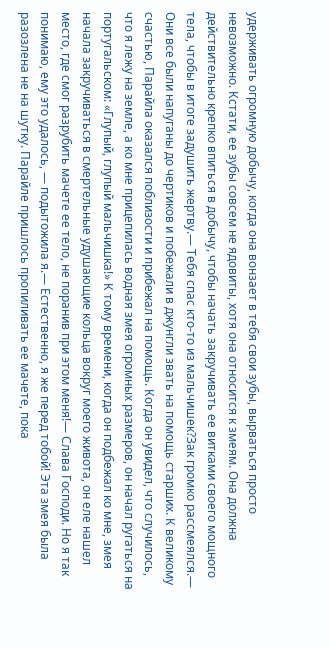удерживать огромную добычу, когда она вонзает в тебя свои зубы, вырваться просто невозможно. Кстати, ее зубы совсем не ядовиты, хотя она относится к змеям. Она должна действительно крепко впиться в добычу, чтобы начать закручивать ее витками своего мощного тела, чтобы в итоге задушить жертву.— Тебя спас кто-то из мальчишек?Зак громко рассмеялся.— Они все были напуганы до чертиков и побежали в джунгли звать на помощь старших. К великому счастью, Парайла оказался поблизости и прибежал на помощь. Когда он увидел, что случилось, что я лежу на земле, а ко мне прицепилась водная змея огромных размеров, он начал ругаться на португальском: «Глупый, глупый мальчишка!» К тому времени, когда он подбежал ко мне, змея начала закручиваться в смертельные удушающие кольца вокруг моего живота, он еле нашел место, где смог разрубить мачете ее тело, не поранив при этом меня!— Слава Господи. Но я так понимаю, ему это удалось, — подытожила я.— Естественно, я же перед тобой! Эта змея была разозлена не на шутку. Парайле пришлось пропиливать ее мачете, пока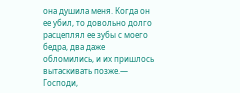она душила меня. Когда он ее убил, то довольно долго расцеплял ее зубы с моего бедра, два даже обломились, и их пришлось вытаскивать позже.— Господи,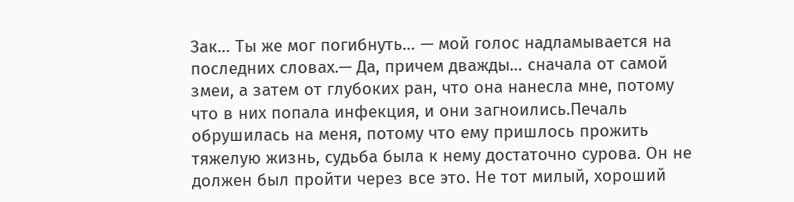Зак… Ты же мог погибнуть… — мой голос надламывается на последних словах.— Да, причем дважды… сначала от самой змеи, а затем от глубоких ран, что она нанесла мне, потому что в них попала инфекция, и они загноились.Печаль обрушилась на меня, потому что ему пришлось прожить тяжелую жизнь, судьба была к нему достаточно сурова. Он не должен был пройти через все это. Не тот милый, хороший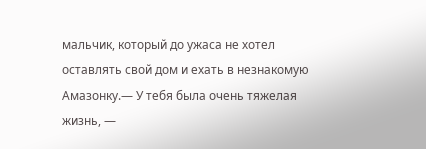мальчик, который до ужаса не хотел оставлять свой дом и ехать в незнакомую Амазонку.— У тебя была очень тяжелая жизнь, —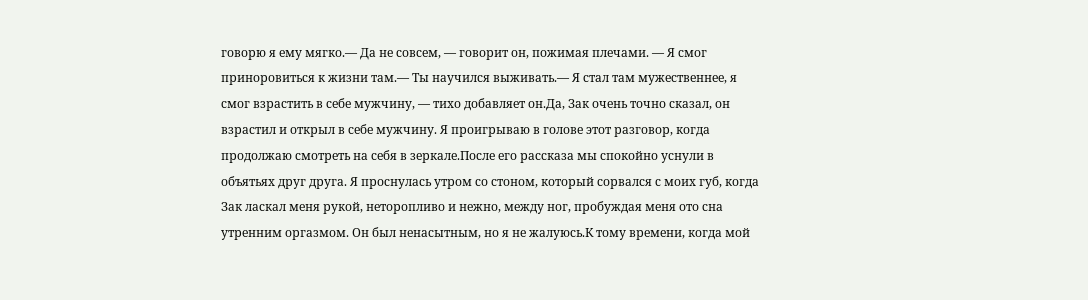говорю я ему мягко.— Да не совсем, — говорит он, пожимая плечами. — Я смог приноровиться к жизни там.— Ты научился выживать.— Я стал там мужественнее, я смог взрастить в себе мужчину, — тихо добавляет он.Да, Зак очень точно сказал, он взрастил и открыл в себе мужчину. Я проигрываю в голове этот разговор, когда продолжаю смотреть на себя в зеркале.После его рассказа мы спокойно уснули в объятьях друг друга. Я проснулась утром со стоном, который сорвался с моих губ, когда Зак ласкал меня рукой, неторопливо и нежно, между ног, пробуждая меня ото сна утренним оргазмом. Он был ненасытным, но я не жалуюсь.К тому времени, когда мой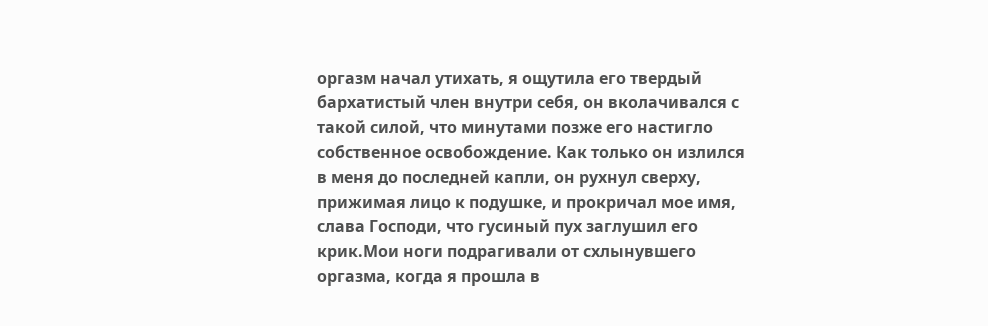оргазм начал утихать, я ощутила его твердый бархатистый член внутри себя, он вколачивался с такой силой, что минутами позже его настигло собственное освобождение. Как только он излился в меня до последней капли, он рухнул сверху, прижимая лицо к подушке, и прокричал мое имя, слава Господи, что гусиный пух заглушил его крик.Мои ноги подрагивали от схлынувшего оргазма, когда я прошла в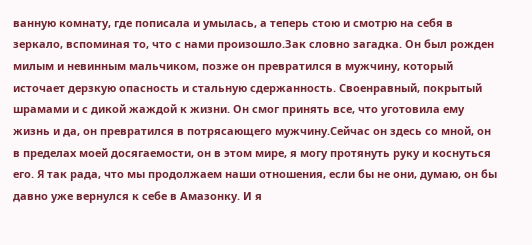ванную комнату, где пописала и умылась, а теперь стою и смотрю на себя в зеркало, вспоминая то, что с нами произошло.Зак словно загадка. Он был рожден милым и невинным мальчиком, позже он превратился в мужчину, который источает дерзкую опасность и стальную сдержанность. Своенравный, покрытый шрамами и с дикой жаждой к жизни. Он смог принять все, что уготовила ему жизнь и да, он превратился в потрясающего мужчину.Сейчас он здесь со мной, он в пределах моей досягаемости, он в этом мире, я могу протянуть руку и коснуться его. Я так рада, что мы продолжаем наши отношения, если бы не они, думаю, он бы давно уже вернулся к себе в Амазонку. И я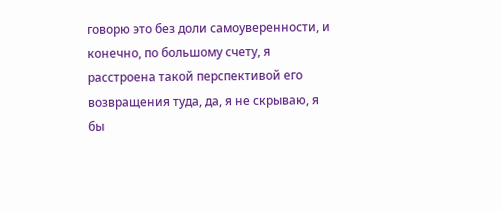говорю это без доли самоуверенности, и конечно, по большому счету, я расстроена такой перспективой его возвращения туда, да, я не скрываю, я бы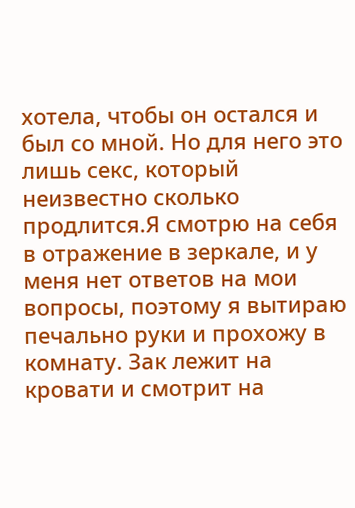хотела, чтобы он остался и был со мной. Но для него это лишь секс, который неизвестно сколько продлится.Я смотрю на себя в отражение в зеркале, и у меня нет ответов на мои вопросы, поэтому я вытираю печально руки и прохожу в комнату. Зак лежит на кровати и смотрит на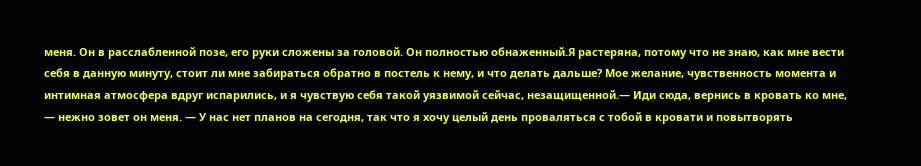меня. Он в расслабленной позе, его руки сложены за головой. Он полностью обнаженный.Я растеряна, потому что не знаю, как мне вести себя в данную минуту, стоит ли мне забираться обратно в постель к нему, и что делать дальше? Мое желание, чувственность момента и интимная атмосфера вдруг испарились, и я чувствую себя такой уязвимой сейчас, незащищенной.— Иди сюда, вернись в кровать ко мне, — нежно зовет он меня. — У нас нет планов на сегодня, так что я хочу целый день проваляться с тобой в кровати и повытворять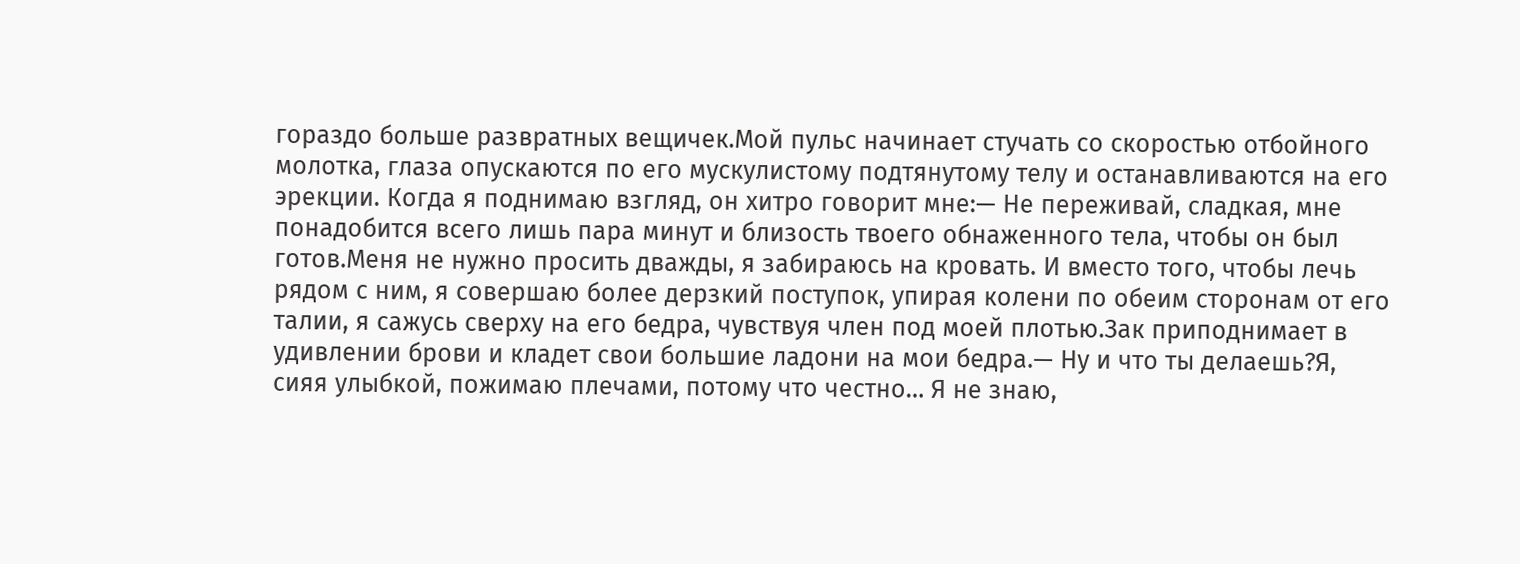гораздо больше развратных вещичек.Мой пульс начинает стучать со скоростью отбойного молотка, глаза опускаются по его мускулистому подтянутому телу и останавливаются на его эрекции. Когда я поднимаю взгляд, он хитро говорит мне:— Не переживай, сладкая, мне понадобится всего лишь пара минут и близость твоего обнаженного тела, чтобы он был готов.Меня не нужно просить дважды, я забираюсь на кровать. И вместо того, чтобы лечь рядом с ним, я совершаю более дерзкий поступок, упирая колени по обеим сторонам от его талии, я сажусь сверху на его бедра, чувствуя член под моей плотью.Зак приподнимает в удивлении брови и кладет свои большие ладони на мои бедра.— Ну и что ты делаешь?Я, сияя улыбкой, пожимаю плечами, потому что честно… Я не знаю,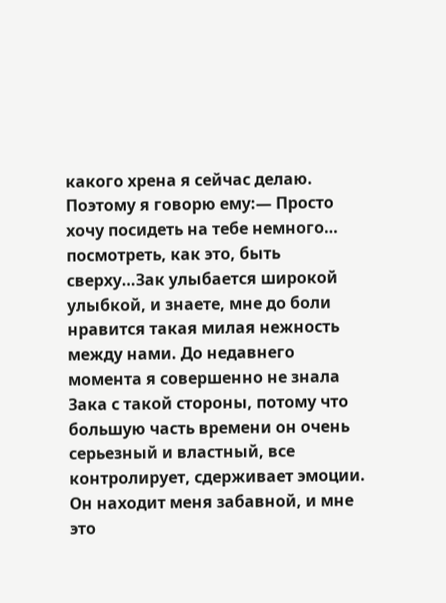какого хрена я сейчас делаю. Поэтому я говорю ему:— Просто хочу посидеть на тебе немного… посмотреть, как это, быть сверху…Зак улыбается широкой улыбкой, и знаете, мне до боли нравится такая милая нежность между нами. До недавнего момента я совершенно не знала Зака с такой стороны, потому что большую часть времени он очень серьезный и властный, все контролирует, сдерживает эмоции. Он находит меня забавной, и мне это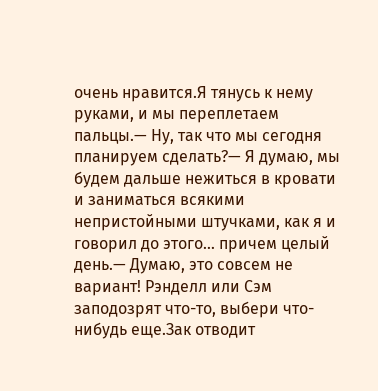очень нравится.Я тянусь к нему руками, и мы переплетаем пальцы.— Ну, так что мы сегодня планируем сделать?— Я думаю, мы будем дальше нежиться в кровати и заниматься всякими непристойными штучками, как я и говорил до этого… причем целый день.— Думаю, это совсем не вариант! Рэнделл или Сэм заподозрят что-то, выбери что-нибудь еще.Зак отводит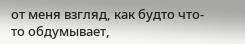от меня взгляд, как будто что-то обдумывает,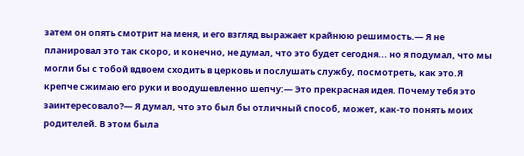затем он опять смотрит на меня, и его взгляд выражает крайнюю решимость.— Я не планировал это так скоро, и конечно, не думал, что это будет сегодня... но я подумал, что мы могли бы с тобой вдвоем сходить в церковь и послушать службу, посмотреть, как это.Я крепче сжимаю его руки и воодушевленно шепчу:— Это прекрасная идея. Почему тебя это заинтересовало?— Я думал, что это был бы отличный способ, может, как-то понять моих родителей. В этом была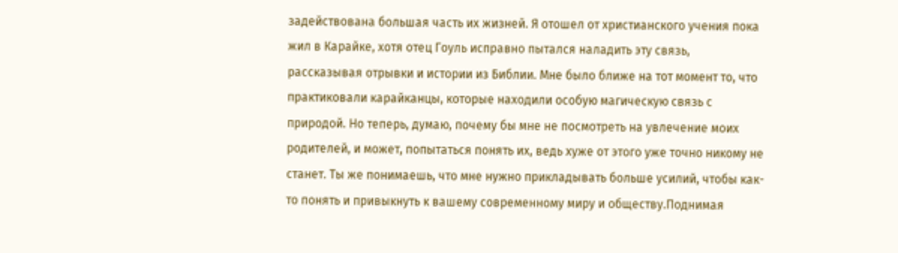задействована большая часть их жизней. Я отошел от христианского учения пока жил в Карайке, хотя отец Гоуль исправно пытался наладить эту связь, рассказывая отрывки и истории из Библии. Мне было ближе на тот момент то, что практиковали карайканцы, которые находили особую магическую связь с природой. Но теперь, думаю, почему бы мне не посмотреть на увлечение моих родителей, и может, попытаться понять их, ведь хуже от этого уже точно никому не станет. Ты же понимаешь, что мне нужно прикладывать больше усилий, чтобы как-то понять и привыкнуть к вашему современному миру и обществу.Поднимая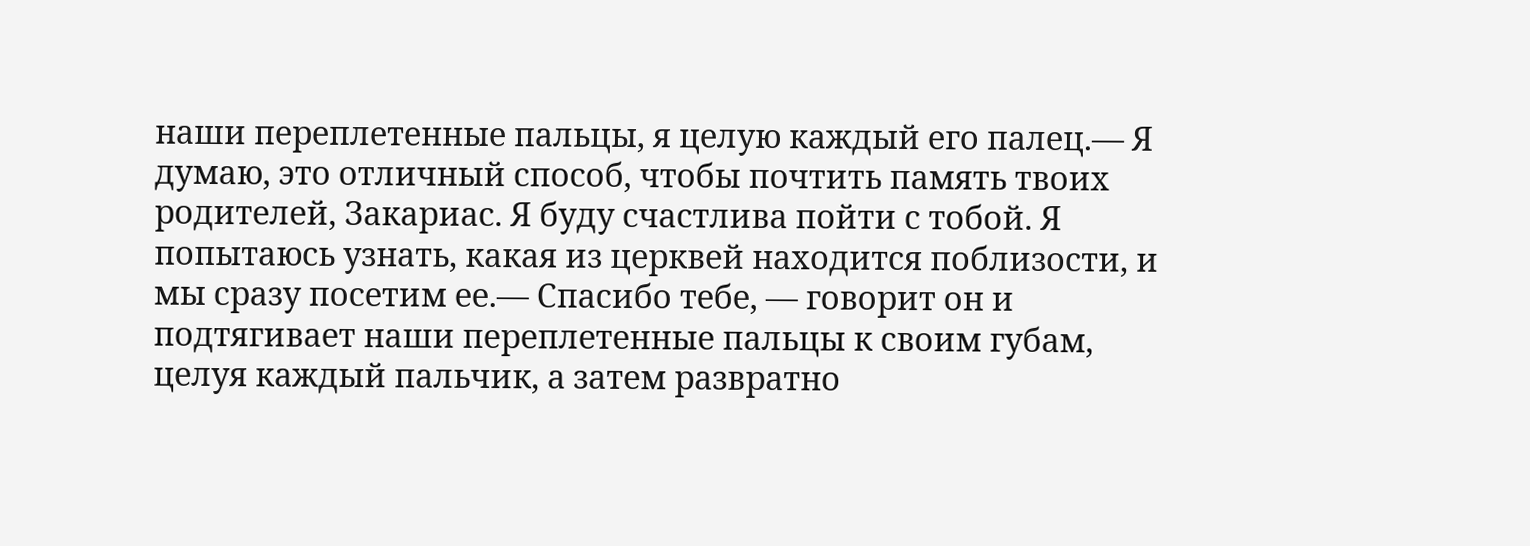наши переплетенные пальцы, я целую каждый его палец.— Я думаю, это отличный способ, чтобы почтить память твоих родителей, Закариас. Я буду счастлива пойти с тобой. Я попытаюсь узнать, какая из церквей находится поблизости, и мы сразу посетим ее.— Спасибо тебе, — говорит он и подтягивает наши переплетенные пальцы к своим губам, целуя каждый пальчик, а затем развратно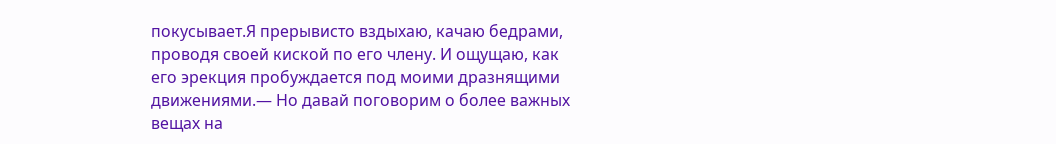покусывает.Я прерывисто вздыхаю, качаю бедрами, проводя своей киской по его члену. И ощущаю, как его эрекция пробуждается под моими дразнящими движениями.— Но давай поговорим о более важных вещах на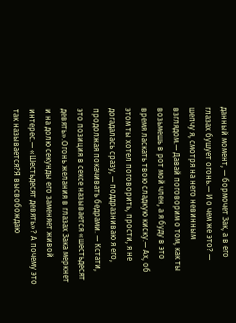данный момент, — бормочет Зак, а в его глазах бушует огонь.— И о чем же это? — шепчу я, смотря на него невинным взглядом.— Давай поговорим о том, как ты возьмешь в рот мой член, а я буду в это время ласкать твою сладкую киску.— Ах, об этом ты хотел поговорить, прости, я не догадалась сразу, — поддразниваю я его, продолжая покачивать бедрами. — Кстати, это позиция в сексе называется «шестьдесят девять».Огонь желания в глазах Зака меркнет и на долю секунды его заменяет живой интерес.— «Шестьдесят девять»? А почему это так называется?Я высвобождаю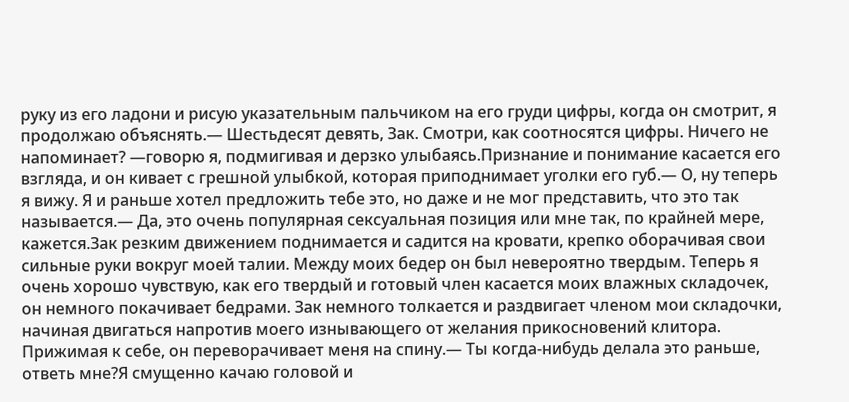руку из его ладони и рисую указательным пальчиком на его груди цифры, когда он смотрит, я продолжаю объяснять.— Шестьдесят девять, Зак. Смотри, как соотносятся цифры. Ничего не напоминает? —говорю я, подмигивая и дерзко улыбаясь.Признание и понимание касается его взгляда, и он кивает с грешной улыбкой, которая приподнимает уголки его губ.— О, ну теперь я вижу. Я и раньше хотел предложить тебе это, но даже и не мог представить, что это так называется.— Да, это очень популярная сексуальная позиция или мне так, по крайней мере, кажется.Зак резким движением поднимается и садится на кровати, крепко оборачивая свои сильные руки вокруг моей талии. Между моих бедер он был невероятно твердым. Теперь я очень хорошо чувствую, как его твердый и готовый член касается моих влажных складочек, он немного покачивает бедрами. Зак немного толкается и раздвигает членом мои складочки, начиная двигаться напротив моего изнывающего от желания прикосновений клитора. Прижимая к себе, он переворачивает меня на спину.— Ты когда-нибудь делала это раньше, ответь мне?Я смущенно качаю головой и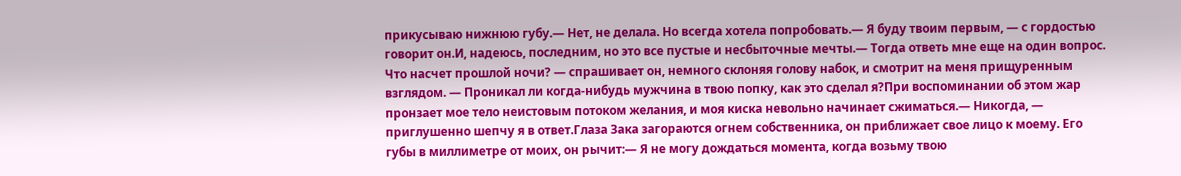прикусываю нижнюю губу.— Нет, не делала. Но всегда хотела попробовать.— Я буду твоим первым, — с гордостью говорит он.И, надеюсь, последним, но это все пустые и несбыточные мечты.— Тогда ответь мне еще на один вопрос. Что насчет прошлой ночи? — спрашивает он, немного склоняя голову набок, и смотрит на меня прищуренным взглядом. — Проникал ли когда-нибудь мужчина в твою попку, как это сделал я?При воспоминании об этом жар пронзает мое тело неистовым потоком желания, и моя киска невольно начинает сжиматься.— Никогда, — приглушенно шепчу я в ответ.Глаза Зака загораются огнем собственника, он приближает свое лицо к моему. Его губы в миллиметре от моих, он рычит:— Я не могу дождаться момента, когда возьму твою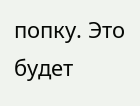попку. Это будет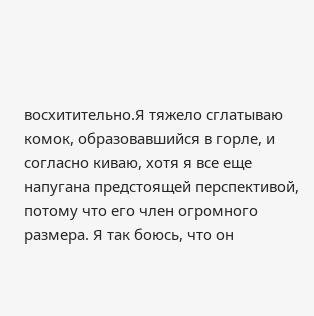восхитительно.Я тяжело сглатываю комок, образовавшийся в горле, и согласно киваю, хотя я все еще напугана предстоящей перспективой, потому что его член огромного размера. Я так боюсь, что он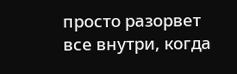просто разорвет все внутри, когда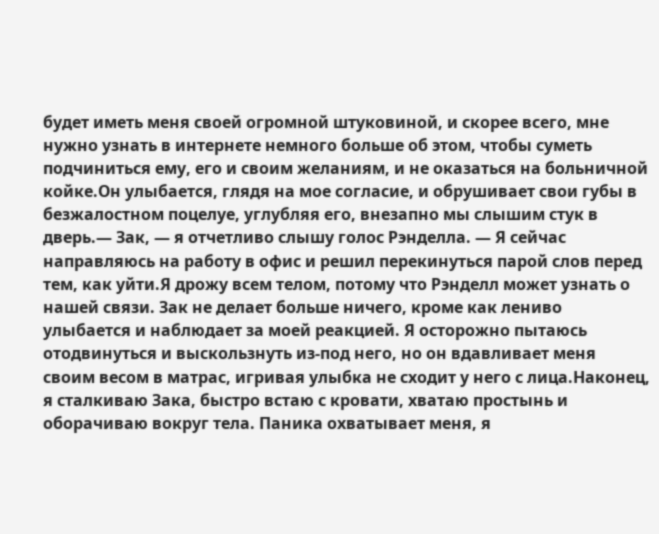будет иметь меня своей огромной штуковиной, и скорее всего, мне нужно узнать в интернете немного больше об этом, чтобы суметь подчиниться ему, его и своим желаниям, и не оказаться на больничной койке.Он улыбается, глядя на мое согласие, и обрушивает свои губы в безжалостном поцелуе, углубляя его, внезапно мы слышим стук в дверь.— Зак, — я отчетливо слышу голос Рэнделла. — Я сейчас направляюсь на работу в офис и решил перекинуться парой слов перед тем, как уйти.Я дрожу всем телом, потому что Рэнделл может узнать о нашей связи. Зак не делает больше ничего, кроме как лениво улыбается и наблюдает за моей реакцией. Я осторожно пытаюсь отодвинуться и выскользнуть из-под него, но он вдавливает меня своим весом в матрас, игривая улыбка не сходит у него с лица.Наконец, я сталкиваю Зака, быстро встаю с кровати, хватаю простынь и оборачиваю вокруг тела. Паника охватывает меня, я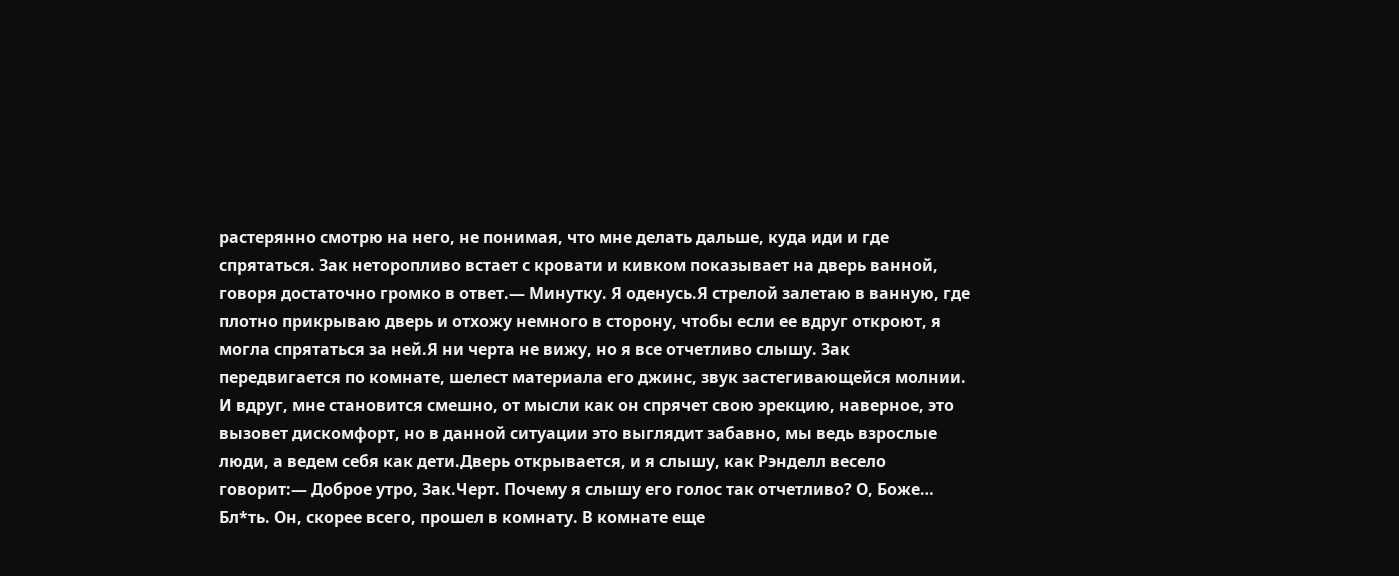растерянно смотрю на него, не понимая, что мне делать дальше, куда иди и где спрятаться. Зак неторопливо встает с кровати и кивком показывает на дверь ванной, говоря достаточно громко в ответ.— Минутку. Я оденусь.Я стрелой залетаю в ванную, где плотно прикрываю дверь и отхожу немного в сторону, чтобы если ее вдруг откроют, я могла спрятаться за ней.Я ни черта не вижу, но я все отчетливо слышу. Зак передвигается по комнате, шелест материала его джинс, звук застегивающейся молнии. И вдруг, мне становится смешно, от мысли как он спрячет свою эрекцию, наверное, это вызовет дискомфорт, но в данной ситуации это выглядит забавно, мы ведь взрослые люди, а ведем себя как дети.Дверь открывается, и я слышу, как Рэнделл весело говорит:— Доброе утро, Зак.Черт. Почему я слышу его голос так отчетливо? О, Боже… Бл*ть. Он, скорее всего, прошел в комнату. В комнате еще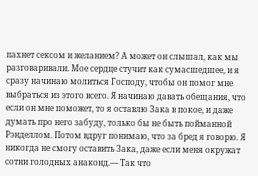пахнет сексом и желанием? А может он слышал, как мы разговаривали. Мое сердце стучит как сумасшедшее, и я сразу начинаю молиться Господу, чтобы он помог мне выбраться из этого всего. Я начинаю давать обещания, что если он мне поможет, то я оставлю Зака в покое, и даже думать про него забуду, только бы не быть пойманной Рэнделлом. Потом вдруг понимаю, что за бред я говорю. Я никогда не смогу оставить Зака, даже если меня окружат сотни голодных анаконд.— Так что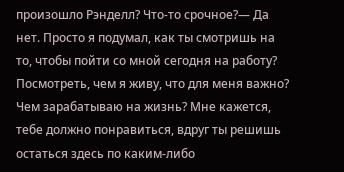произошло Рэнделл? Что-то срочное?— Да нет. Просто я подумал, как ты смотришь на то, чтобы пойти со мной сегодня на работу? Посмотреть, чем я живу, что для меня важно? Чем зарабатываю на жизнь? Мне кажется, тебе должно понравиться, вдруг ты решишь остаться здесь по каким-либо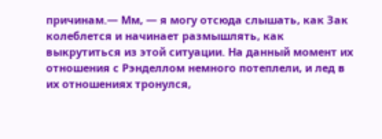причинам.— Мм, — я могу отсюда слышать, как Зак колеблется и начинает размышлять, как выкрутиться из этой ситуации. На данный момент их отношения с Рэнделлом немного потеплели, и лед в их отношениях тронулся,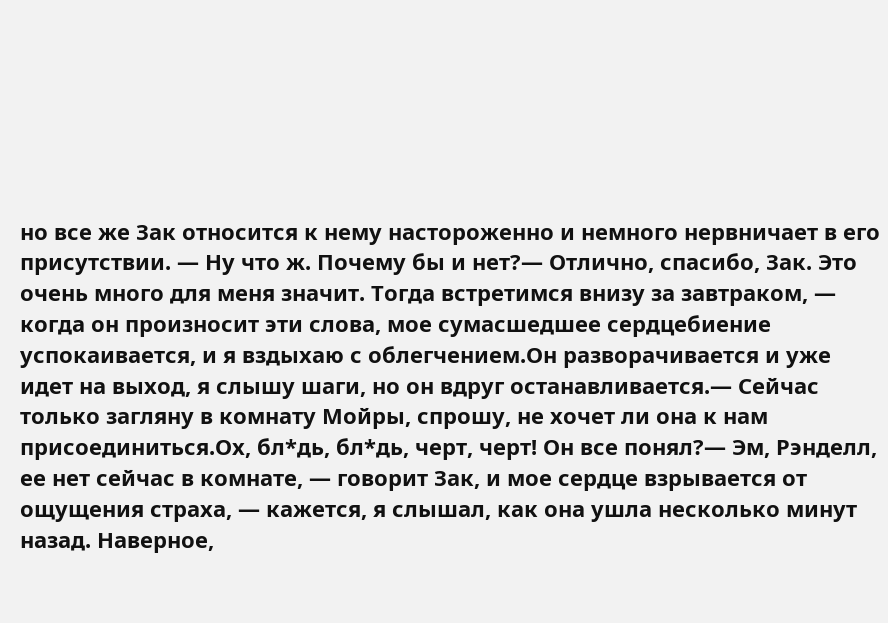но все же Зак относится к нему настороженно и немного нервничает в его присутствии. — Ну что ж. Почему бы и нет?— Отлично, спасибо, Зак. Это очень много для меня значит. Тогда встретимся внизу за завтраком, — когда он произносит эти слова, мое сумасшедшее сердцебиение успокаивается, и я вздыхаю с облегчением.Он разворачивается и уже идет на выход, я слышу шаги, но он вдруг останавливается.— Сейчас только загляну в комнату Мойры, спрошу, не хочет ли она к нам присоединиться.Ох, бл*дь, бл*дь, черт, черт! Он все понял?— Эм, Рэнделл, ее нет сейчас в комнате, — говорит Зак, и мое сердце взрывается от ощущения страха, — кажется, я слышал, как она ушла несколько минут назад. Наверное,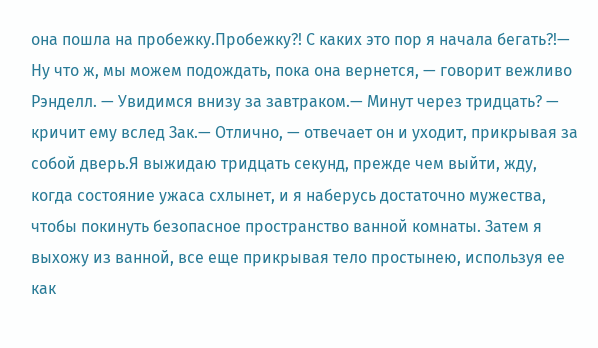она пошла на пробежку.Пробежку?! С каких это пор я начала бегать?!— Ну что ж, мы можем подождать, пока она вернется, — говорит вежливо Рэнделл. — Увидимся внизу за завтраком.— Минут через тридцать? — кричит ему вслед Зак.— Отлично, — отвечает он и уходит, прикрывая за собой дверь.Я выжидаю тридцать секунд, прежде чем выйти, жду, когда состояние ужаса схлынет, и я наберусь достаточно мужества, чтобы покинуть безопасное пространство ванной комнаты. Затем я выхожу из ванной, все еще прикрывая тело простынею, используя ее как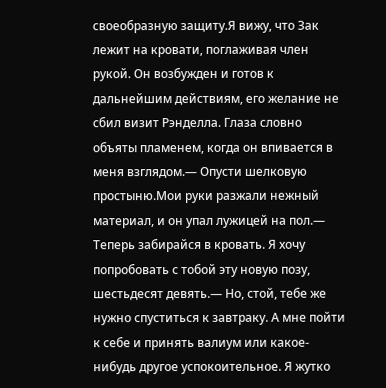своеобразную защиту.Я вижу, что Зак лежит на кровати, поглаживая член рукой. Он возбужден и готов к дальнейшим действиям, его желание не сбил визит Рэнделла. Глаза словно объяты пламенем, когда он впивается в меня взглядом.— Опусти шелковую простыню.Мои руки разжали нежный материал, и он упал лужицей на пол.— Теперь забирайся в кровать. Я хочу попробовать с тобой эту новую позу, шестьдесят девять.— Но, стой, тебе же нужно спуститься к завтраку. А мне пойти к себе и принять валиум или какое-нибудь другое успокоительное. Я жутко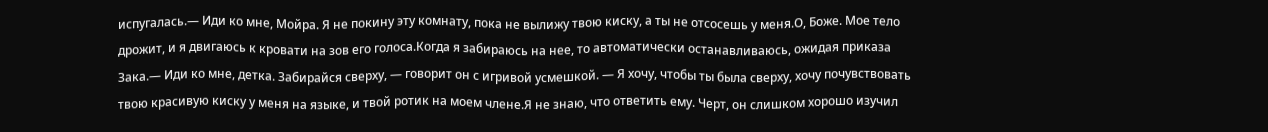испугалась.— Иди ко мне, Мойра. Я не покину эту комнату, пока не вылижу твою киску, а ты не отсосешь у меня.О, Боже. Мое тело дрожит, и я двигаюсь к кровати на зов его голоса.Когда я забираюсь на нее, то автоматически останавливаюсь, ожидая приказа Зака.— Иди ко мне, детка. Забирайся сверху, — говорит он с игривой усмешкой. — Я хочу, чтобы ты была сверху, хочу почувствовать твою красивую киску у меня на языке, и твой ротик на моем члене.Я не знаю, что ответить ему. Черт, он слишком хорошо изучил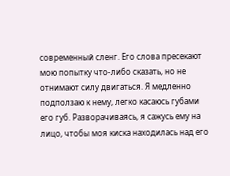современный сленг. Его слова пресекают мою попытку что-либо сказать, но не отнимают силу двигаться. Я медленно подползаю к нему, легко касаюсь губами его губ. Разворачиваясь, я сажусь ему на лицо, чтобы моя киска находилась над его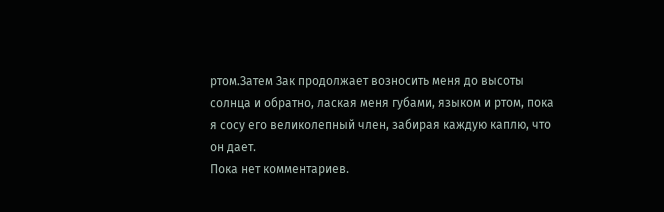ртом.Затем Зак продолжает возносить меня до высоты солнца и обратно, лаская меня губами, языком и ртом, пока я сосу его великолепный член, забирая каждую каплю, что он дает.
Пока нет комментариев.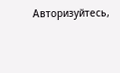Авторизуйтесь,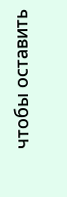чтобы оставить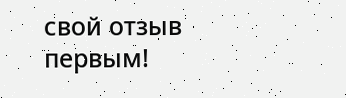свой отзыв первым!